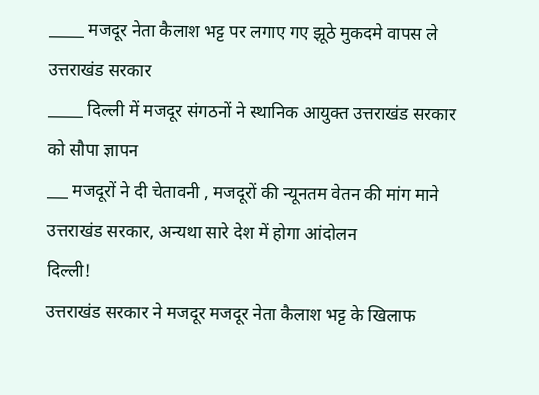_____ मजदूर नेता कैलाश भट्ट पर लगाए गए झूठे मुकदमे वापस ले उत्तराखंड सरकार
_____ दिल्ली में मजदूर संगठनों ने स्थानिक आयुक्त उत्तराखंड सरकार को सौपा ज्ञापन
___ मजदूरों ने दी चेतावनी , मजदूरों की न्यूनतम वेतन की मांग माने उत्तराखंड सरकार, अन्यथा सारे देश में होगा आंदोलन
दिल्ली!
उत्तराखंड सरकार ने मजदूर मजदूर नेता कैलाश भट्ट के खिलाफ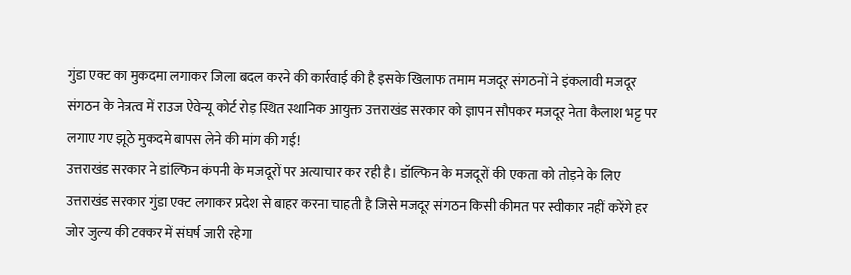गुंडा एक्ट का मुकदमा लगाकर जिला बदल करने की कार्रवाई की है इसके खिलाफ तमाम मजदूर संगठनों ने इंकलावी मजदूर संगठन के नेत्रत्व में राउज ऐवेन्यू कोर्ट रोड़ स्थित स्थानिक आयुक्त उत्तराखंड सरकार को ज्ञापन सौपकर मजदूर नेता कैलाश भट्ट पर लगाए गए झूठे मुकदमे बापस लेने की मांग की गई!
उत्तराखंड सरकार ने डांल्फिन कंपनी के मजदूरों पर अत्याचार कर रही है। डॉल्फिन के मजदूरों की एकता को तोड़ने के लिए उत्तराखंड सरकार गुंडा एक्ट लगाकर प्रदेश से बाहर करना चाहती है जिसे मजदूर संगठन किसी कीमत पर स्वीकार नहीं करेंगे हर जोर जुल्य की टक्कर में संघर्ष जारी रहेगा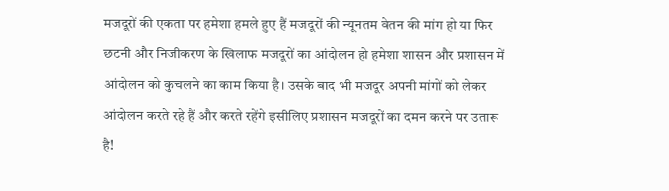मजदूरों की एकता पर हमेशा हमले हुए हैं मजदूरों की न्यूनतम वेतन की मांग हो या फिर छटनी और निजीकरण के खिलाफ मजदूरों का आंदोलन हो हमेशा शासन और प्रशासन में आंदोलन को कुचलने का काम किया है। उसके बाद भी मजदूर अपनी मांगों को लेकर आंदोलन करते रहे हैं और करते रहेंगे इसीलिए प्रशासन मजदूरों का दमन करने पर उतारू है!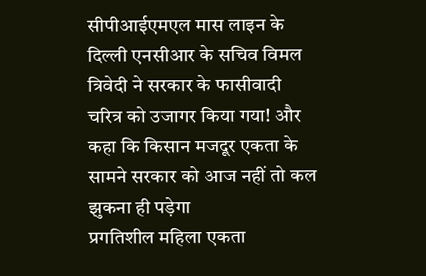सीपीआईएमएल मास लाइन के दिल्ली एनसीआर के सचिव विमल त्रिवेदी ने सरकार के फासीवादी चरित्र को उजागर किया गया! और कहा कि किसान मजदूर एकता के सामने सरकार को आज नहीं तो कल झुकना ही पड़ेगा
प्रगतिशील महिला एकता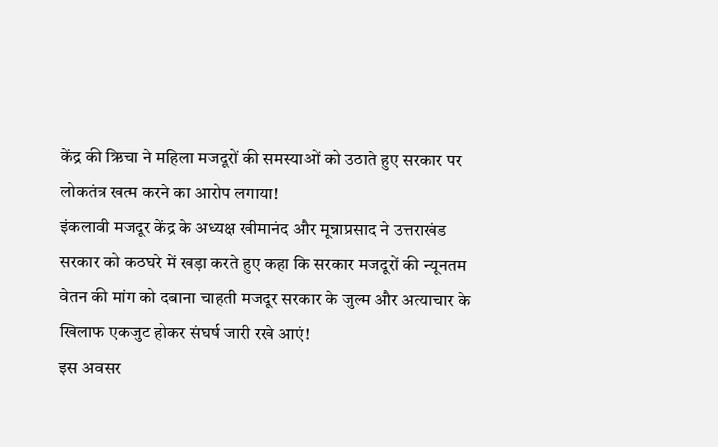केंद्र की ऋिचा ने महिला मजदूरों की समस्याओं को उठाते हुए सरकार पर लोकतंत्र खत्म करने का आरोप लगाया!
इंकलावी मजदूर केंद्र के अध्यक्ष खीमानंद और मून्नाप्रसाद ने उत्तराखंड सरकार को कठघरे में खड़ा करते हुए कहा कि सरकार मजदूरों की न्यूनतम वेतन की मांग को दबाना चाहती मजदूर सरकार के जुल्म और अत्याचार के खिलाफ एकजुट होकर संघर्ष जारी रखे आएं!
इस अवसर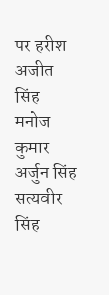पर हरीश अजीत सिंह मनोज कुमार अर्जुन सिंह सत्यवीर सिंह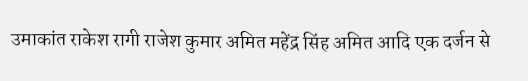उमाकांत राकेश रागी राजेश कुमार अमित महेंद्र सिंह अमित आदि एक दर्जन से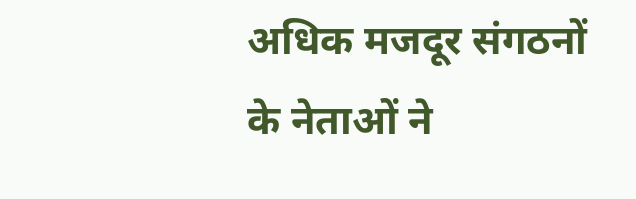अधिक मजदूर संगठनों के नेताओं ने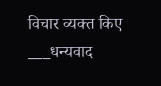विचार व्यक्त किए ___धन्यवाद